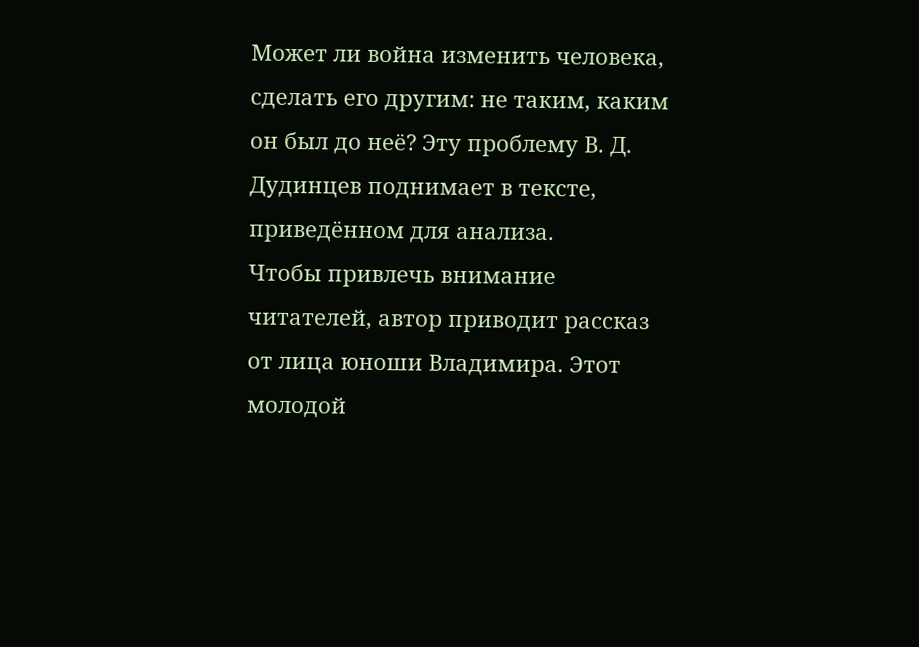Может ли война изменить человека, сделать его другим: не таким, каким он был до неё? Эту проблему В. Д. Дудинцев поднимает в тексте, приведённом для анализа.
Чтобы привлечь внимание читателей, автор приводит рассказ от лица юноши Владимира. Этот молодой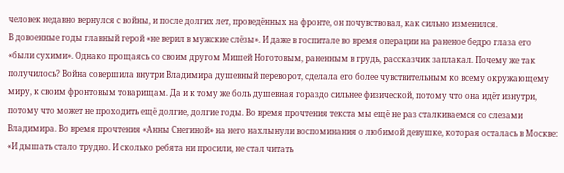человек недавно вернулся с войны, и после долгих лет, проведённых на фронте, он почувствовал, как сильно изменился.
В довоенные годы главный герой «не верил в мужские слёзы». И даже в госпитале во время операции на раненое бедро глаза его «были сухими». Однако прощаясь со своим другом Мишей Ноготовым, раненным в грудь, рассказчик заплакал. Почему же так получилось? Война совершила внутри Владимира душевный переворот, сделала его более чувствительным ко всему окружающему миру, к своим фронтовым товарищам. Да и к тому же боль душевная гораздо сильнее физической, потому что она идёт изнутри, потому что может не проходить ещё долгие, долгие годы. Во время прочтения текста мы ещё не раз сталкиваемся со слезами Владимира. Во время прочтения «Анны Снегиной» на него нахлынули воспоминания о любимой девушке, которая осталась в Москве: «И дышать стало трудно. И сколько ребята ни просили, не стал читать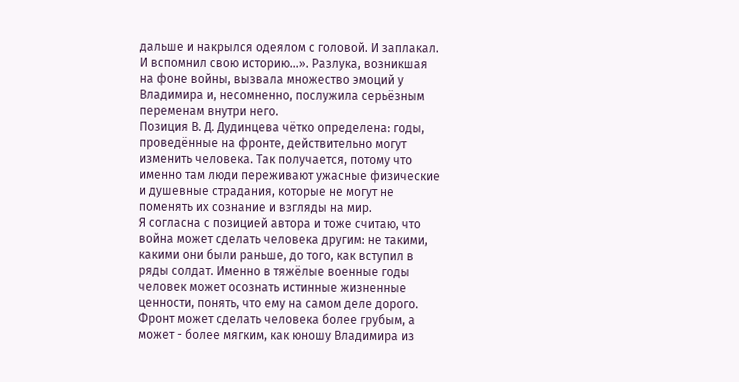дальше и накрылся одеялом с головой. И заплакал. И вспомнил свою историю…». Разлука, возникшая на фоне войны, вызвала множество эмоций у Владимира и, несомненно, послужила серьёзным переменам внутри него.
Позиция В. Д. Дудинцева чётко определена: годы, проведённые на фронте, действительно могут изменить человека. Так получается, потому что именно там люди переживают ужасные физические и душевные страдания, которые не могут не поменять их сознание и взгляды на мир.
Я согласна с позицией автора и тоже считаю, что война может сделать человека другим: не такими, какими они были раньше, до того, как вступил в ряды солдат. Именно в тяжёлые военные годы человек может осознать истинные жизненные ценности, понять, что ему на самом деле дорого. Фронт может сделать человека более грубым, а может - более мягким, как юношу Владимира из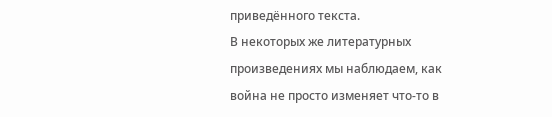приведённого текста.
В некоторых же литературных произведениях мы наблюдаем, как война не просто изменяет что-то в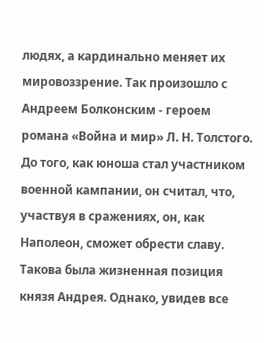людях, а кардинально меняет их мировоззрение. Так произошло с Андреем Болконским - героем романа «Война и мир» Л. Н. Толстого. До того, как юноша стал участником военной кампании, он считал, что, участвуя в сражениях, он, как Наполеон, сможет обрести славу. Такова была жизненная позиция князя Андрея. Однако, увидев все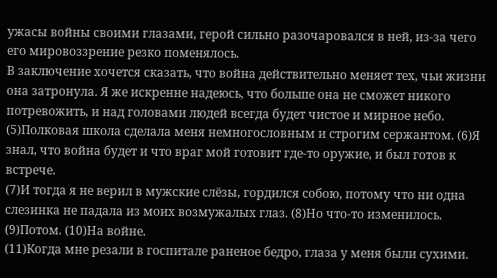ужасы войны своими глазами, герой сильно разочаровался в ней, из-за чего его мировоззрение резко поменялось.
В заключение хочется сказать, что война действительно меняет тех, чьи жизни она затронула. Я же искренне надеюсь, что больше она не сможет никого потревожить, и над головами людей всегда будет чистое и мирное небо.
(5)Полковая школа сделала меня немногословным и строгим сержантом. (6)Я знал, что война будет и что враг мой готовит где-то оружие, и был готов к встрече.
(7)И тогда я не верил в мужские слёзы, гордился собою, потому что ни одна слезинка не падала из моих возмужалых глаз. (8)Но что-то изменилось. (9)Потом. (10)На войне.
(11)Когда мне резали в госпитале раненое бедро, глаза у меня были сухими.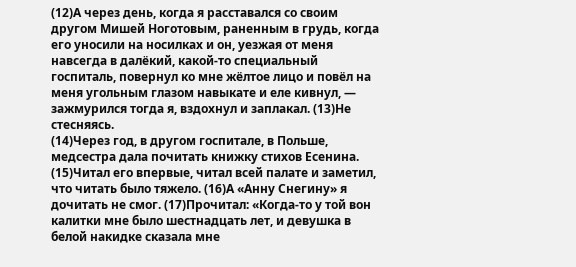(12)А через день, когда я расставался со своим другом Мишей Ноготовым, раненным в грудь, когда его уносили на носилках и он, уезжая от меня навсегда в далёкий, какой-то специальный госпиталь, повернул ко мне жёлтое лицо и повёл на меня угольным глазом навыкате и еле кивнул, — зажмурился тогда я, вздохнул и заплакал. (13)Не стесняясь.
(14)Через год, в другом госпитале, в Польше, медсестра дала почитать книжку стихов Есенина. (15)Читал его впервые, читал всей палате и заметил, что читать было тяжело. (16)А «Анну Снегину» я дочитать не смог. (17)Прочитал: «Когда-то у той вон калитки мне было шестнадцать лет, и девушка в белой накидке сказала мне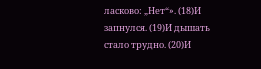ласково: „Нет“». (18)И запнулся. (19)И дышать стало трудно. (20)И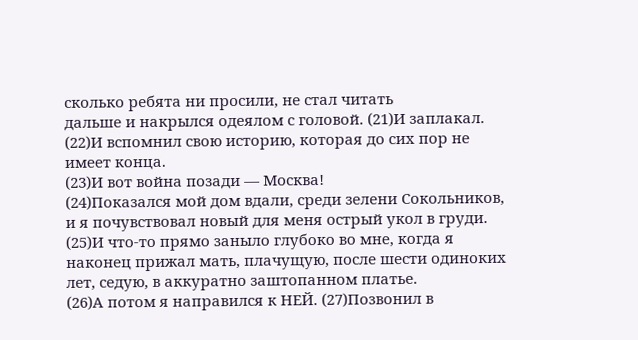сколько ребята ни просили, не стал читать
дальше и накрылся одеялом с головой. (21)И заплакал. (22)И вспомнил свою историю, которая до сих пор не имеет конца.
(23)И вот война позади — Москва!
(24)Показался мой дом вдали, среди зелени Сокольников, и я почувствовал новый для меня острый укол в груди. (25)И что-то прямо заныло глубоко во мне, когда я наконец прижал мать, плачущую, после шести одиноких лет, седую, в аккуратно заштопанном платье.
(26)А потом я направился к НЕЙ. (27)Позвонил в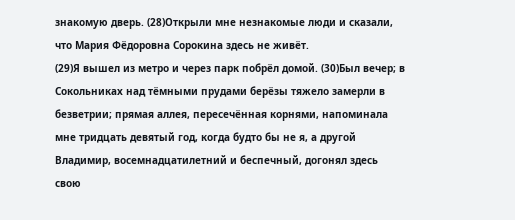знакомую дверь. (28)Открыли мне незнакомые люди и сказали, что Мария Фёдоровна Сорокина здесь не живёт.
(29)Я вышел из метро и через парк побрёл домой. (30)Был вечер; в Сокольниках над тёмными прудами берёзы тяжело замерли в безветрии; прямая аллея, пересечённая корнями, напоминала мне тридцать девятый год, когда будто бы не я, а другой Владимир, восемнадцатилетний и беспечный, догонял здесь свою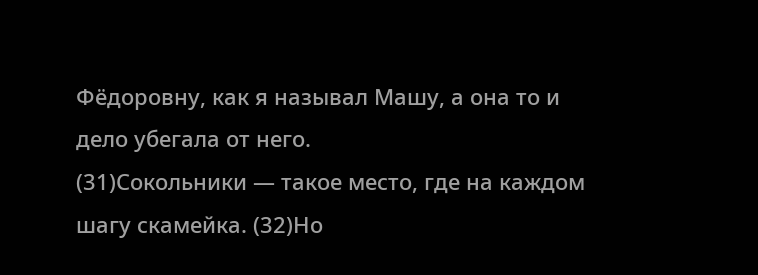Фёдоровну, как я называл Машу, а она то и дело убегала от него.
(31)Сокольники — такое место, где на каждом шагу скамейка. (32)Но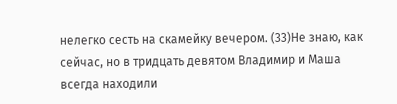нелегко сесть на скамейку вечером. (33)Не знаю, как сейчас, но в тридцать девятом Владимир и Маша всегда находили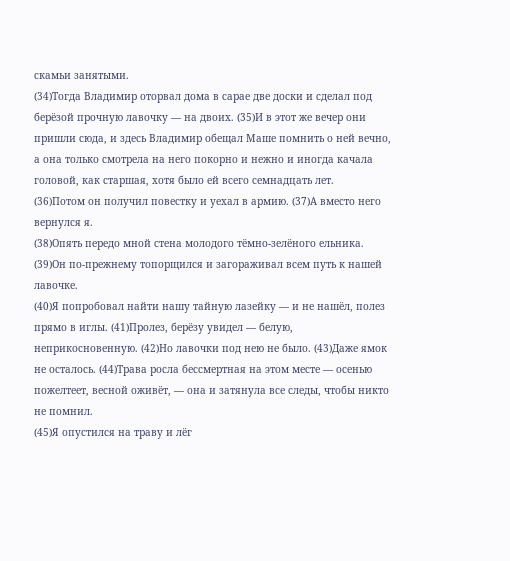скамьи занятыми.
(34)Тогда Владимир оторвал дома в сарае две доски и сделал под берёзой прочную лавочку — на двоих. (35)И в этот же вечер они пришли сюда, и здесь Владимир обещал Маше помнить о ней вечно, а она только смотрела на него покорно и нежно и иногда качала головой, как старшая, хотя было ей всего семнадцать лет.
(36)Потом он получил повестку и уехал в армию. (37)А вместо него вернулся я.
(38)Опять передо мной стена молодого тёмно-зелёного ельника. (39)Он по-прежнему топорщился и загораживал всем путь к нашей лавочке.
(40)Я попробовал найти нашу тайную лазейку — и не нашёл, полез прямо в иглы. (41)Пролез, берёзу увидел — белую, неприкосновенную. (42)Но лавочки под нею не было. (43)Даже ямок не осталось. (44)Трава росла бессмертная на этом месте — осенью пожелтеет, весной оживёт, — она и затянула все следы, чтобы никто не помнил.
(45)Я опустился на траву и лёг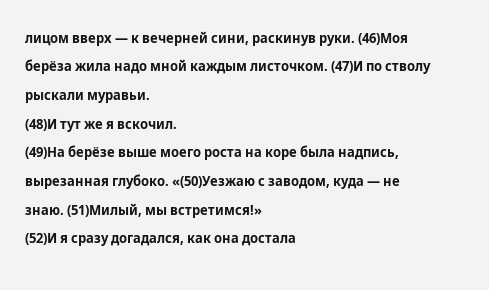лицом вверх — к вечерней сини, раскинув руки. (46)Моя берёза жила надо мной каждым листочком. (47)И по стволу рыскали муравьи.
(48)И тут же я вскочил.
(49)На берёзе выше моего роста на коре была надпись, вырезанная глубоко. «(50)Уезжаю с заводом, куда — не знаю. (51)Милый, мы встретимся!»
(52)И я сразу догадался, как она достала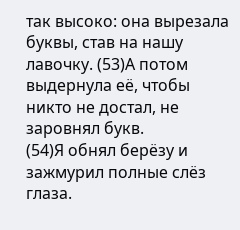так высоко: она вырезала буквы, став на нашу лавочку. (53)А потом выдернула её, чтобы никто не достал, не заровнял букв.
(54)Я обнял берёзу и зажмурил полные слёз глаза.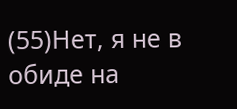(55)Нет, я не в обиде на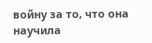войну за то, что она научила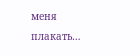меня плакать…